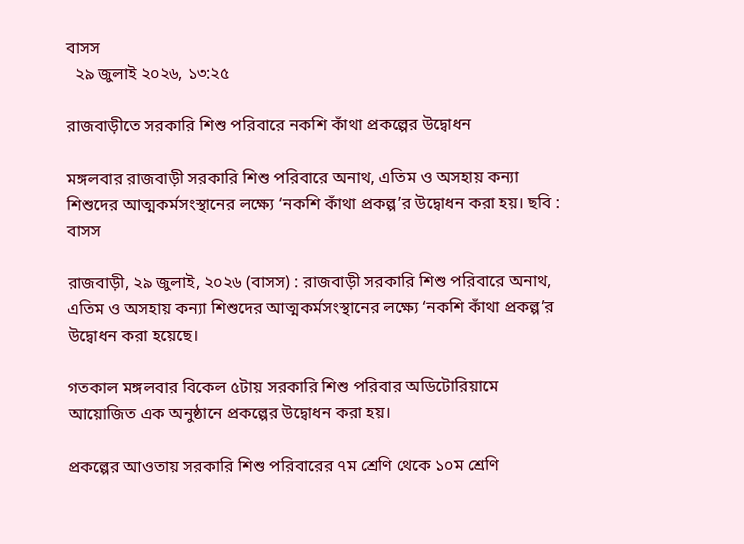বাসস
  ২৯ জুলাই ২০২৬, ১৩:২৫

রাজবাড়ীতে সরকারি শিশু পরিবারে নকশি কাঁথা প্রকল্পের উদ্বোধন

মঙ্গলবার রাজবাড়ী সরকারি শিশু পরিবারে অনাথ, এতিম ও অসহায় কন্যা শিশুদের আত্মকর্মসংস্থানের লক্ষ্যে ‘নকশি কাঁথা প্রকল্প’র উদ্বোধন করা হয়। ছবি : বাসস

রাজবাড়ী, ২৯ জুলাই, ২০২৬ (বাসস) : রাজবাড়ী সরকারি শিশু পরিবারে অনাথ, এতিম ও অসহায় কন্যা শিশুদের আত্মকর্মসংস্থানের লক্ষ্যে ‘নকশি কাঁথা প্রকল্প’র উদ্বোধন করা হয়েছে।

গতকাল মঙ্গলবার বিকেল ৫টায় সরকারি শিশু পরিবার অডিটোরিয়ামে আয়োজিত এক অনুষ্ঠানে প্রকল্পের উদ্বোধন করা হয়।

প্রকল্পের আওতায় সরকারি শিশু পরিবারের ৭ম শ্রেণি থেকে ১০ম শ্রেণি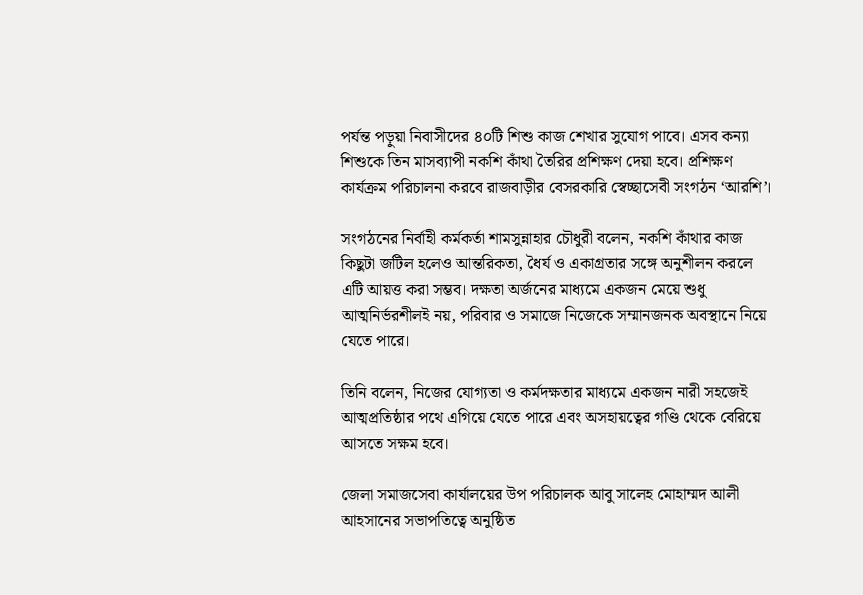পর্যন্ত পড়ুয়া নিবাসীদের ৪০টি শিশু কাজ শেখার সুযোগ পাবে। এসব কন্যা শিশুকে তিন মাসব্যাপী নকশি কাঁথা তৈরির প্রশিক্ষণ দেয়া হবে। প্রশিক্ষণ কার্যক্রম পরিচালনা করবে রাজবাড়ীর বেসরকারি স্বেচ্ছাসেবী সংগঠন ‘আরশি’।

সংগঠনের নির্বাহী কর্মকর্তা শামসুন্নাহার চৌধুরী বলেন, নকশি কাঁথার কাজ কিছুটা জটিল হলেও আন্তরিকতা, ধৈর্য ও একাগ্রতার সঙ্গে অনুশীলন করলে এটি আয়ত্ত করা সম্ভব। দক্ষতা অর্জনের মাধ্যমে একজন মেয়ে শুধু আত্মনির্ভরশীলই নয়, পরিবার ও সমাজে নিজেকে সম্মানজনক অবস্থানে নিয়ে যেতে পারে।

তিনি বলেন, নিজের যোগ্যতা ও কর্মদক্ষতার মাধ্যমে একজন নারী সহজেই আত্মপ্রতিষ্ঠার পথে এগিয়ে যেতে পারে এবং অসহায়ত্বের গণ্ডি থেকে বেরিয়ে আসতে সক্ষম হবে।

জেলা সমাজসেবা কার্যালয়ের উপ পরিচালক আবু সালেহ মোহাম্মদ আলী আহসানের সভাপতিত্বে অনুষ্ঠিত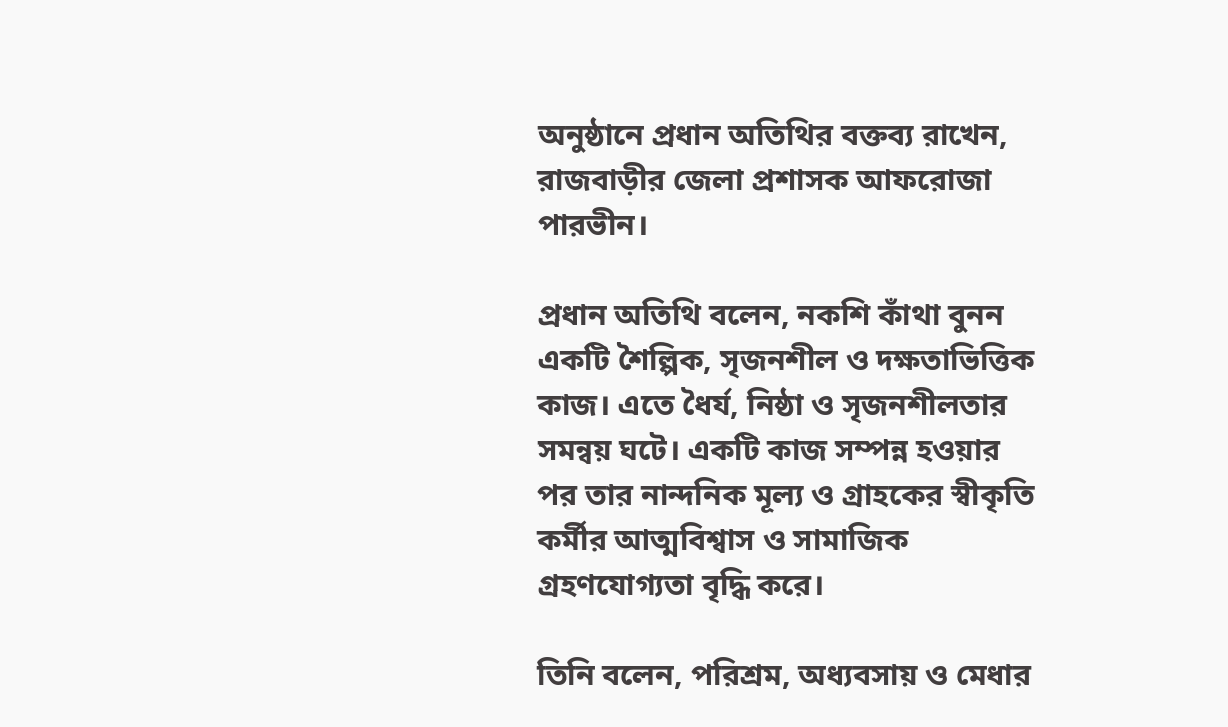অনুষ্ঠানে প্রধান অতিথির বক্তব্য রাখেন, রাজবাড়ীর জেলা প্রশাসক আফরোজা পারভীন।

প্রধান অতিথি বলেন, নকশি কাঁথা বুনন একটি শৈল্পিক, সৃজনশীল ও দক্ষতাভিত্তিক কাজ। এতে ধৈর্য, নিষ্ঠা ও সৃজনশীলতার সমন্বয় ঘটে। একটি কাজ সম্পন্ন হওয়ার পর তার নান্দনিক মূল্য ও গ্রাহকের স্বীকৃতি কর্মীর আত্মবিশ্বাস ও সামাজিক গ্রহণযোগ্যতা বৃদ্ধি করে।

তিনি বলেন, পরিশ্রম, অধ্যবসায় ও মেধার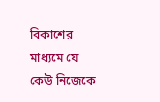বিকাশের মাধ্যমে যে কেউ নিজেকে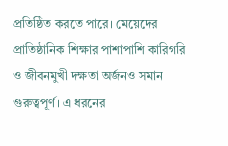প্রতিষ্ঠিত করতে পারে। মেয়েদের প্রাতিষ্ঠানিক শিক্ষার পাশাপাশি কারিগরি ও জীবনমুখী দক্ষতা অর্জনও সমান গুরুত্বপূর্ণ। এ ধরনের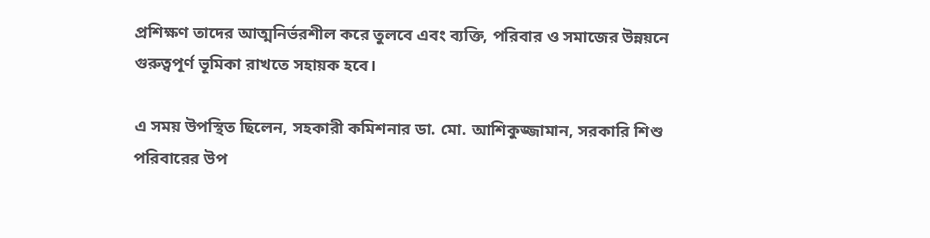প্রশিক্ষণ তাদের আত্মনির্ভরশীল করে তুলবে এবং ব্যক্তি, পরিবার ও সমাজের উন্নয়নে গুরুত্বপূর্ণ ভূমিকা রাখতে সহায়ক হবে।

এ সময় উপস্থিত ছিলেন, সহকারী কমিশনার ডা. মো. আশিকুজ্জামান, সরকারি শিশু পরিবারের উপ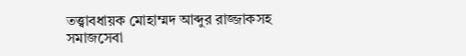তত্ত্বাবধায়ক মোহাম্মদ আব্দুর রাজ্জাকসহ সমাজসেবা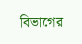বিভাগের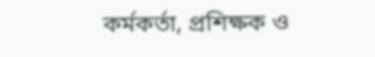কর্মকর্তা, প্রশিক্ষক ও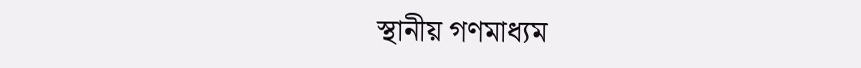স্থানীয় গণমাধ্যম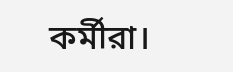কর্মীরা।